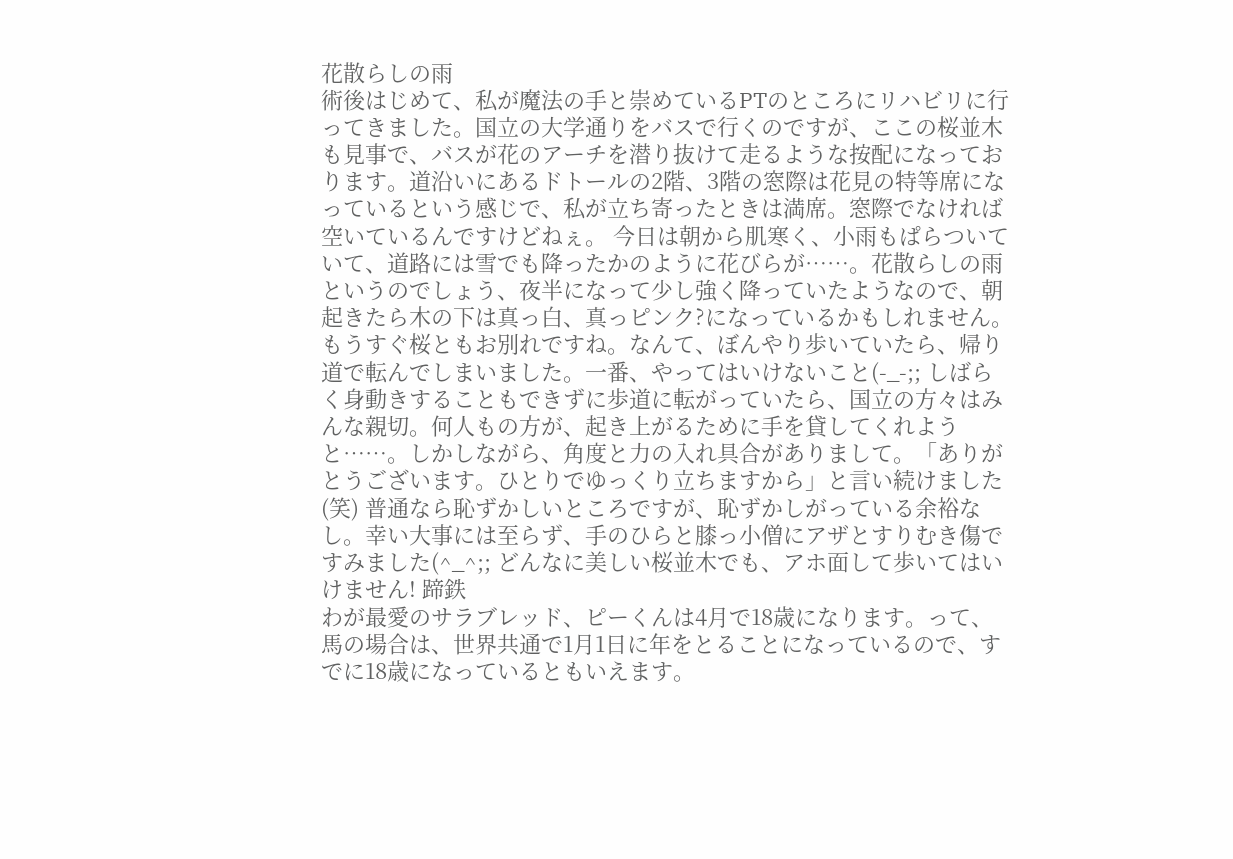花散らしの雨
術後はじめて、私が魔法の手と崇めているPTのところにリハビリに行ってきました。国立の大学通りをバスで行くのですが、ここの桜並木も見事で、バスが花のアーチを潜り抜けて走るような按配になっております。道沿いにあるドトールの2階、3階の窓際は花見の特等席になっているという感じで、私が立ち寄ったときは満席。窓際でなければ空いているんですけどねぇ。 今日は朝から肌寒く、小雨もぱらついていて、道路には雪でも降ったかのように花びらが……。花散らしの雨というのでしょう、夜半になって少し強く降っていたようなので、朝起きたら木の下は真っ白、真っピンク?になっているかもしれません。もうすぐ桜ともお別れですね。なんて、ぼんやり歩いていたら、帰り道で転んでしまいました。一番、やってはいけないこと(-_-;; しばらく身動きすることもできずに歩道に転がっていたら、国立の方々はみんな親切。何人もの方が、起き上がるために手を貸してくれようと……。しかしながら、角度と力の入れ具合がありまして。「ありがとうございます。ひとりでゆっくり立ちますから」と言い続けました(笑) 普通なら恥ずかしいところですが、恥ずかしがっている余裕なし。幸い大事には至らず、手のひらと膝っ小僧にアザとすりむき傷ですみました(^_^;; どんなに美しい桜並木でも、アホ面して歩いてはいけません! 蹄鉄
わが最愛のサラブレッド、ピーくんは4月で18歳になります。って、馬の場合は、世界共通で1月1日に年をとることになっているので、すでに18歳になっているともいえます。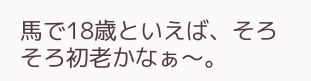馬で18歳といえば、そろそろ初老かなぁ〜。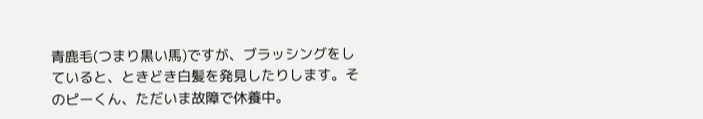青鹿毛(つまり黒い馬)ですが、ブラッシングをしていると、ときどき白髪を発見したりします。そのピーくん、ただいま故障で休養中。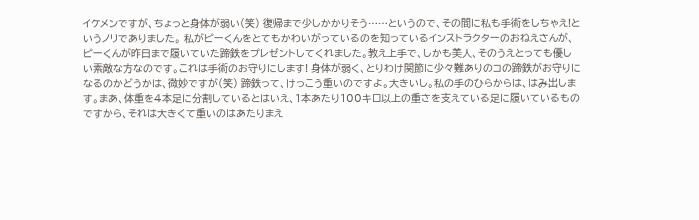イケメンですが、ちょっと身体が弱い(笑) 復帰まで少しかかりそう……というので、その間に私も手術をしちゃえ!というノリでありました。 私がピーくんをとてもかわいがっているのを知っているインストラクターのおねえさんが、ピーくんが昨日まで履いていた蹄鉄をプレゼントしてくれました。教え上手で、しかも美人、そのうえとっても優しい素敵な方なのです。これは手術のお守りにします! 身体が弱く、とりわけ関節に少々難ありのコの蹄鉄がお守りになるのかどうかは、微妙ですが(笑) 蹄鉄って、けっこう重いのですよ。大きいし。私の手のひらからは、はみ出します。まあ、体重を4本足に分割しているとはいえ、1本あたり100キロ以上の重さを支えている足に履いているものですから、それは大きくて重いのはあたりまえ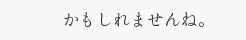かもしれませんね。